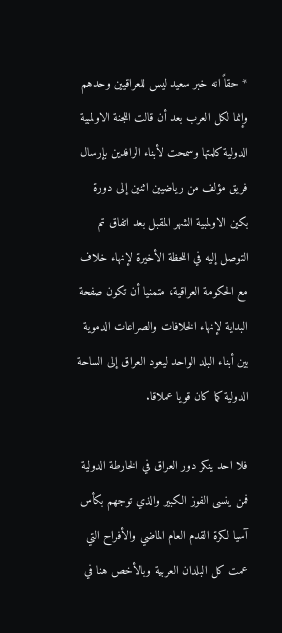* حقاً انه خبر سعيد ليس للعراقيين وحدهم وإنما لكل العرب بعد أن قالت اللجنة الاولمبية الدولية كلمتها وسمحت لأبناء الرافدين بإرسال فريق مؤلف من رياضيين اثنين إلى دورة بكين الاولمبية الشهر المقبل بعد اتفاق تم التوصل إليه في اللحظة الأخيرة لإنهاء خلاف مع الحكومة العراقية، متمنيا أن تكون صفحة البداية لإنهاء الخلافات والصراعات الدموية بين أبناء البلد الواحد ليعود العراق إلى الساحة الدولية كما كان قويا عملاقا.

فلا احد ينكر دور العراق في الخارطة الدولية فمن ينسى الفوز الكبير والذي توجهم بكأس آسيا لكرة القدم العام الماضي والأفراح التي عمت كل البلدان العربية وبالأخص هنا في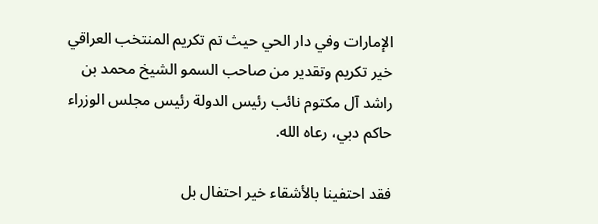الإمارات وفي دار الحي حيث تم تكريم المنتخب العراقي خير تكريم وتقدير من صاحب السمو الشيخ محمد بن راشد آل مكتوم نائب رئيس الدولة رئيس مجلس الوزراء حاكم دبي، رعاه الله.

فقد احتفينا بالأشقاء خير احتفال بل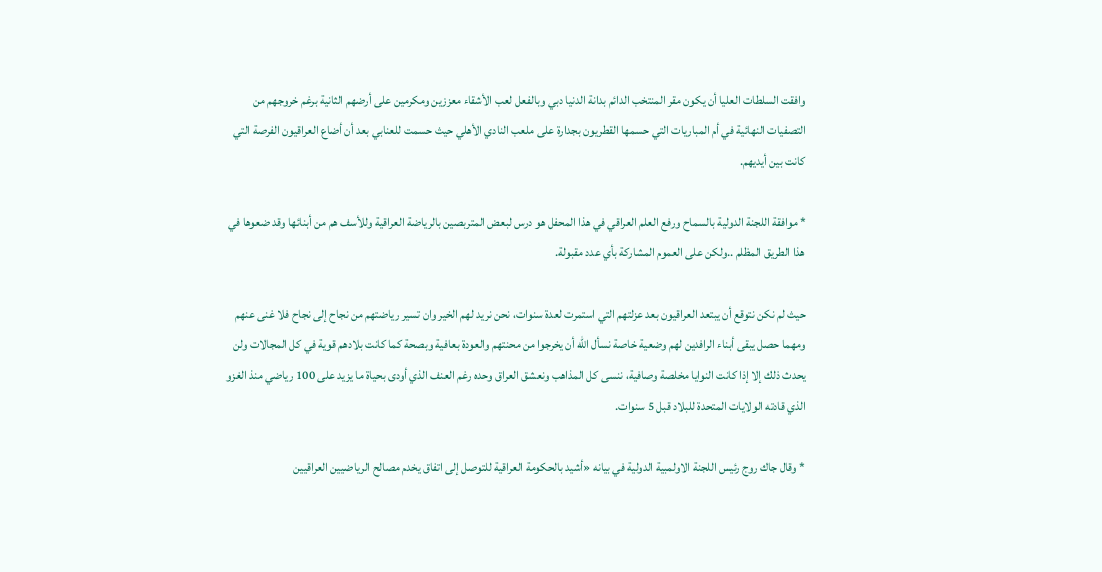وافقت السلطات العليا أن يكون مقر المنتخب الدائم بدانة الدنيا دبي وبالفعل لعب الأشقاء معززين ومكرمين على أرضهم الثانية برغم خروجهم من التصفيات النهائية في أم المباريات التي حسمها القطريون بجدارة على ملعب النادي الأهلي حيث حسمت للعنابي بعد أن أضاع العراقيون الفرصة التي كانت بين أيديهم.

* موافقة اللجنة الدولية بالسماح ورفع العلم العراقي في هذا المحفل هو درس لبعض المتربصين بالرياضة العراقية وللأسف هم من أبنائها وقد ضعوها في هذا الطريق المظلم ..ولكن على العموم المشاركة بأي عدد مقبولة.

حيث لم نكن نتوقع أن يبتعد العراقيون بعد عزلتهم التي استمرت لعدة سنوات، نحن نريد لهم الخير وان تسير رياضتهم من نجاح إلى نجاح فلا غنى عنهم ومهما حصل يبقى أبناء الرافدين لهم وضعية خاصة نسأل الله أن يخرجوا من محنتهم والعودة بعافية وبصحة كما كانت بلادهم قوية في كل المجالات ولن يحدث ذلك إلا إذا كانت النوايا مخلصة وصافية، ننسى كل المذاهب ونعشق العراق وحده رغم العنف الذي أودى بحياة ما يزيد على 100 رياضي منذ الغزو الذي قادته الولايات المتحدة للبلاد قبل 5 سنوات.

* وقال جاك روج رئيس اللجنة الاولمبية الدولية في بيانه «أشيد بالحكومة العراقية للتوصل إلى اتفاق يخدم مصالح الرياضيين العراقيين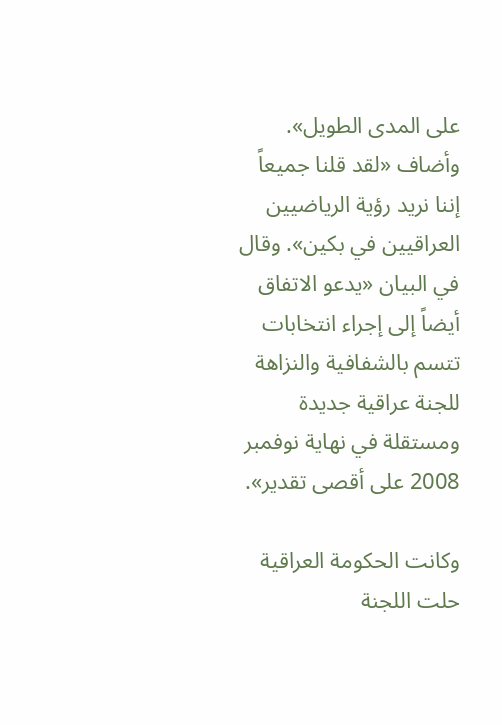على المدى الطويل». وأضاف «لقد قلنا جميعاً إننا نريد رؤية الرياضيين العراقيين في بكين». وقال في البيان «يدعو الاتفاق أيضاً إلى إجراء انتخابات تتسم بالشفافية والنزاهة للجنة عراقية جديدة ومستقلة في نهاية نوفمبر 2008 على أقصى تقدير».

وكانت الحكومة العراقية حلت اللجنة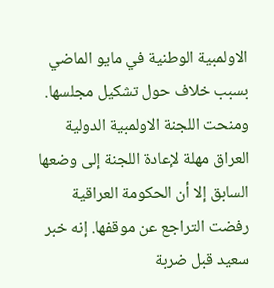الاولمبية الوطنية في مايو الماضي بسبب خلاف حول تشكيل مجلسها. ومنحت اللجنة الاولمبية الدولية العراق مهلة لإعادة اللجنة إلى وضعها السابق إلا أن الحكومة العراقية رفضت التراجع عن موقفها. إنه خبر سعيد قبل ضربة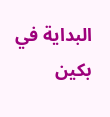البداية في بكين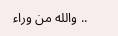.. والله من وراء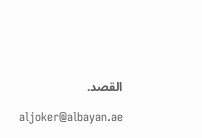القصد.

aljoker@albayan.ae